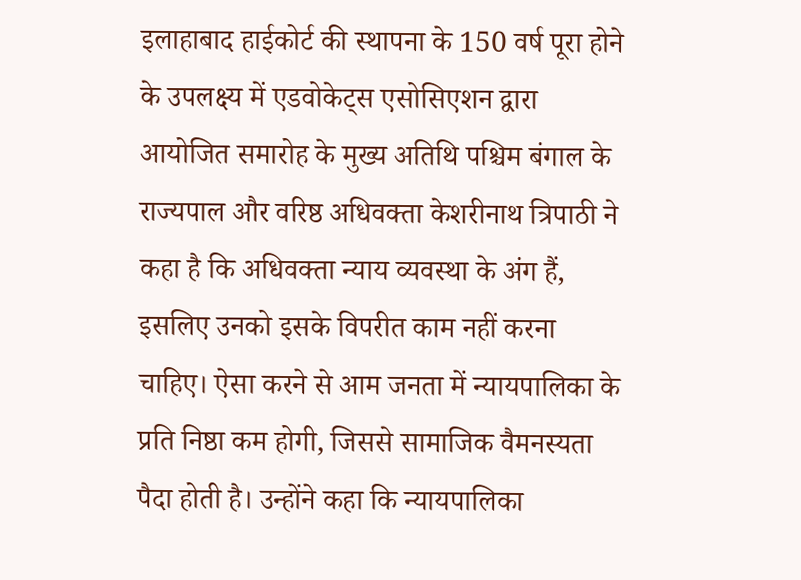इलाहाबाद हाईकोर्ट की स्थापना के 150 वर्ष पूरा होने के उपलक्ष्य में एडवोकेट्स एसोसिएशन द्वारा आयोजित समारोह के मुख्य अतिथि पश्चिम बंगाल के राज्यपाल और वरिष्ठ अधिवक्ता केशरीनाथ त्रिपाठी ने कहा है कि अधिवक्ता न्याय व्यवस्था के अंग हैं, इसलिए उनको इसके विपरीत काम नहीं करना चाहिए। ऐसा करने से आम जनता में न्यायपालिका के प्रति निष्ठा कम होगी, जिससे सामाजिक वैमनस्यता पैदा होती है। उन्होंने कहा कि न्यायपालिका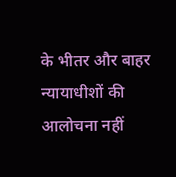के भीतर और बाहर न्यायाधीशों की आलोचना नहीं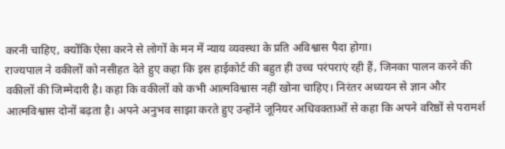करनी चाहिए, क्योंकि ऐसा करने से लोगों के मन में न्याय व्यवस्था के प्रति अविश्वास पैदा होगा।
राज्यपाल ने वकीलों को नसीहत देते हुए कहा कि इस हाईकोर्ट की बहुत ही उच्च परंपराएं रही हैं, जिनका पालन करने की वकीलों की जिम्मेदारी है। कहा कि वकीलों को कभी आत्मविश्वास नहीं खोना चाहिए। निरंतर अध्ययन से ज्ञान और आत्मविश्वास दोनों बढ़ता है। अपने अनुभव साझा करते हुए उन्होंने जूनियर अधिवक्ताओं से कहा कि अपने वरिष्ठों से परामर्श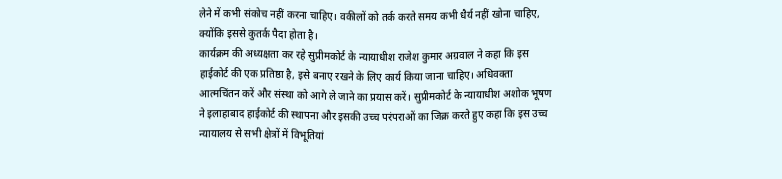लेने में कभी संकोच नहीं करना चाहिए। वकीलों को तर्क करते समय कभी धैर्य नहीं खोना चाहिए, क्योंकि इससे कुतर्क पैदा होता है।
कार्यक्रम की अध्यक्षता कर रहे सुप्रीमकोर्ट के न्यायाधीश राजेश कुमार अग्रवाल ने कहा कि इस हाईकोर्ट की एक प्रतिष्ठा है, इसे बनाए रखने के लिए कार्य किया जाना चाहिए। अधिवक्ता आत्मचिंतन करें और संस्था को आगे ले जाने का प्रयास करें। सुप्रीमकोर्ट के न्यायाधीश अशोक भूषण ने इलाहाबाद हाईकोर्ट की स्थापना और इसकी उच्च परंपराओं का जिक्र करते हुए कहा कि इस उच्च न्यायालय से सभी क्षेत्रों में विभूतियां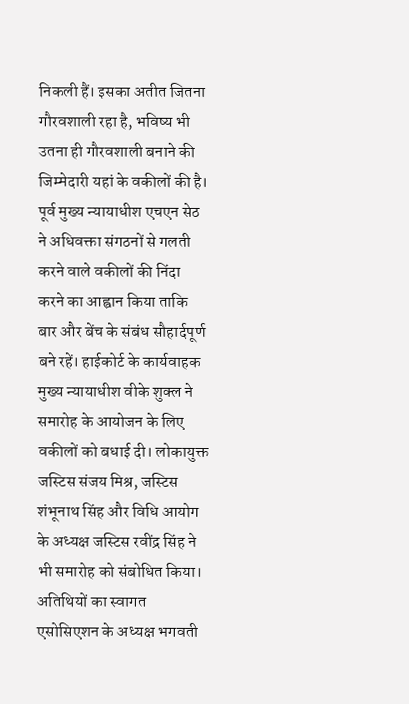निकली हैं। इसका अतीत जितना गौरवशाली रहा है, भविष्य भी उतना ही गौरवशाली बनाने की जिम्मेदारी यहां के वकीलों की है।
पूर्व मुख्य न्यायाधीश एचएन सेठ ने अधिवक्ता संगठनों से गलती करने वाले वकीलों की निंदा करने का आह्वान किया ताकि बार और बेंच के संबंध सौहार्दपूर्ण बने रहें। हाईकोर्ट के कार्यवाहक मुख्य न्यायाधीश वीके शुक्ल ने समारोह के आयोजन के लिए वकीलों को बधाई दी। लोकायुक्त जस्टिस संजय मिश्र, जस्टिस शंभूनाथ सिंह और विधि आयोग के अध्यक्ष जस्टिस रवींद्र सिंह ने भी समारोह को संबोधित किया। अतिथियों का स्वागत एसोसिएशन के अध्यक्ष भगवती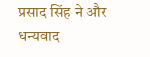प्रसाद सिंह ने और धन्यवाद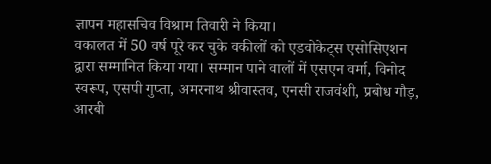ज्ञापन महासचिव विश्राम तिवारी ने किया।
वकालत में 50 वर्ष पूरे कर चुके वकीलों को एडवोकेट्स एसोसिएशन द्वारा सम्मानित किया गया। सम्मान पाने वालों में एसएन वर्मा, विनोद स्वरूप, एसपी गुप्ता, अमरनाथ श्रीवास्तव, एनसी राजवंशी, प्रबोध गौड़, आरबी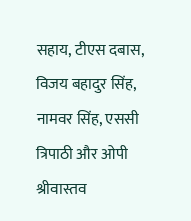सहाय, टीएस दबास, विजय बहादुर सिंह, नामवर सिंह, एससी त्रिपाठी और ओपी श्रीवास्तव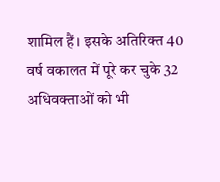शामिल हैं। इसके अतिरिक्त 40 वर्ष वकालत में पूरे कर चुके 32 अधिवक्ताओं को भी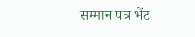सम्मान पत्र भेंट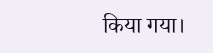किया गया।